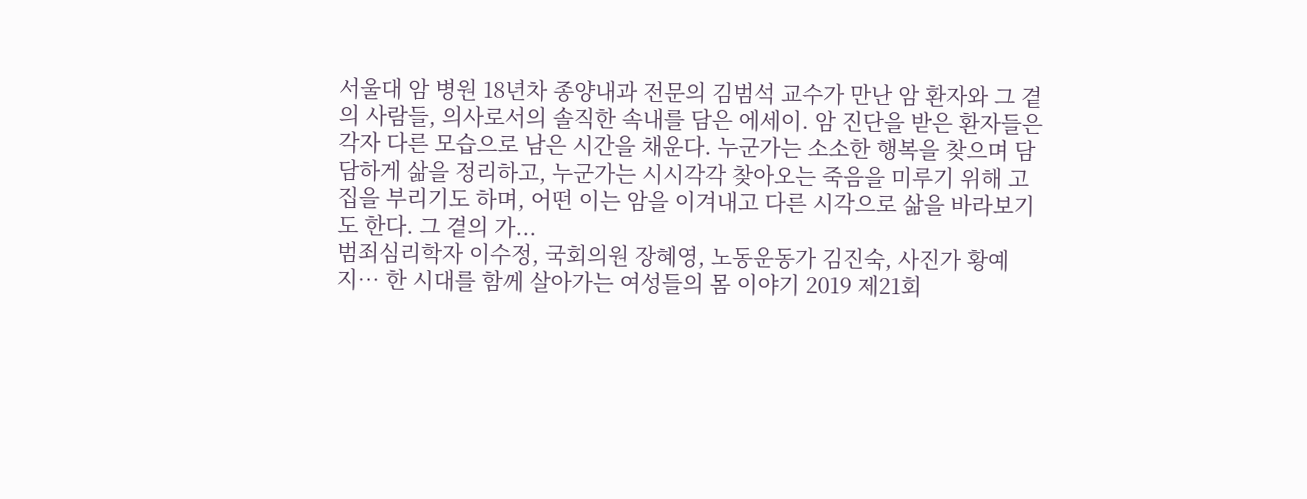서울대 암 병원 18년차 종양내과 전문의 김범석 교수가 만난 암 환자와 그 곁의 사람들, 의사로서의 솔직한 속내를 담은 에세이. 암 진단을 받은 환자들은 각자 다른 모습으로 남은 시간을 채운다. 누군가는 소소한 행복을 찾으며 담담하게 삶을 정리하고, 누군가는 시시각각 찾아오는 죽음을 미루기 위해 고집을 부리기도 하며, 어떤 이는 암을 이겨내고 다른 시각으로 삶을 바라보기도 한다. 그 곁의 가...
범죄심리학자 이수정, 국회의원 장혜영, 노동운동가 김진숙, 사진가 황예지… 한 시대를 함께 살아가는 여성들의 몸 이야기 2019 제21회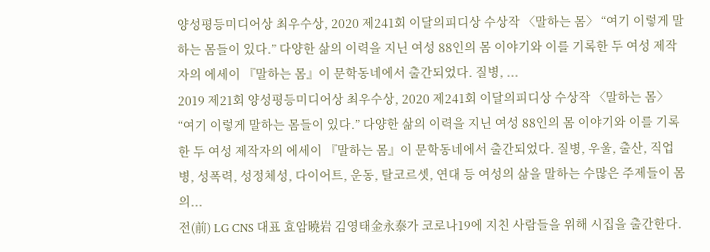양성평등미디어상 최우수상, 2020 제241회 이달의피디상 수상작 〈말하는 몸〉 “여기 이렇게 말하는 몸들이 있다.” 다양한 삶의 이력을 지닌 여성 88인의 몸 이야기와 이를 기록한 두 여성 제작자의 에세이 『말하는 몸』이 문학동네에서 출간되었다. 질병, ...
2019 제21회 양성평등미디어상 최우수상, 2020 제241회 이달의피디상 수상작 〈말하는 몸〉 “여기 이렇게 말하는 몸들이 있다.” 다양한 삶의 이력을 지닌 여성 88인의 몸 이야기와 이를 기록한 두 여성 제작자의 에세이 『말하는 몸』이 문학동네에서 출간되었다. 질병, 우울, 출산, 직업병, 성폭력, 성정체성, 다이어트, 운동, 탈코르셋, 연대 등 여성의 삶을 말하는 수많은 주제들이 몸의...
전(前) LG CNS 대표 효암曉岩 김영태金永泰가 코로나19에 지친 사람들을 위해 시집을 출간한다.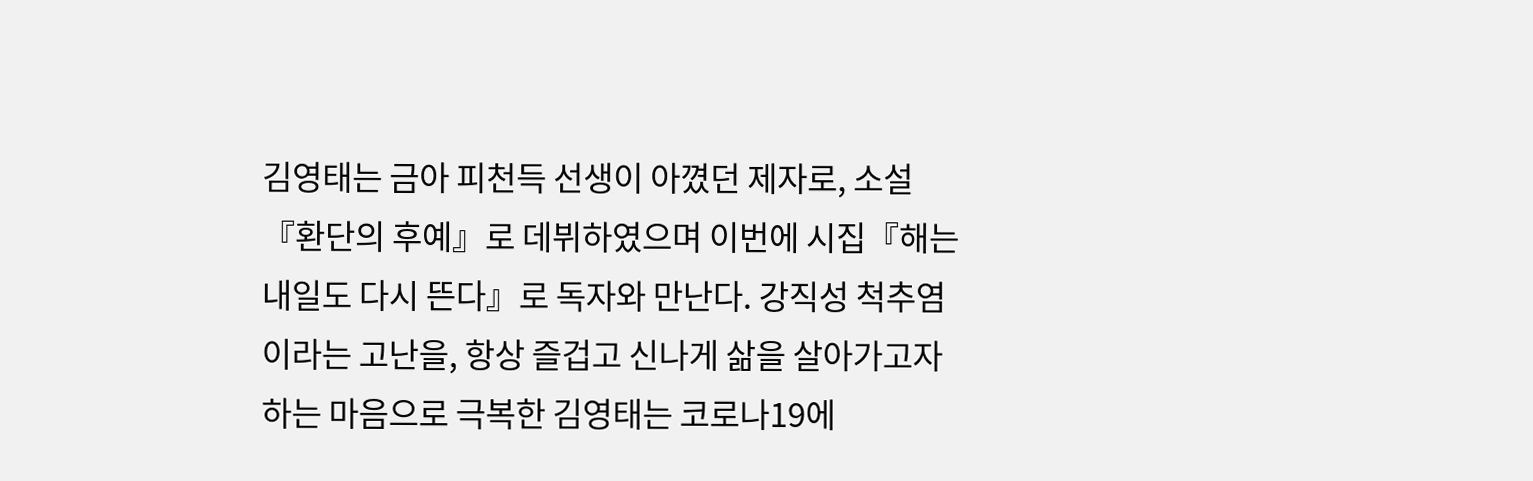김영태는 금아 피천득 선생이 아꼈던 제자로, 소설 『환단의 후예』로 데뷔하였으며 이번에 시집『해는 내일도 다시 뜬다』로 독자와 만난다. 강직성 척추염이라는 고난을, 항상 즐겁고 신나게 삶을 살아가고자 하는 마음으로 극복한 김영태는 코로나19에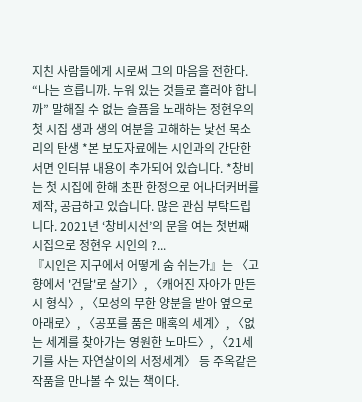지친 사람들에게 시로써 그의 마음을 전한다.
“나는 흐릅니까. 누워 있는 것들로 흘러야 합니까” 말해질 수 없는 슬픔을 노래하는 정현우의 첫 시집 생과 생의 여분을 고해하는 낯선 목소리의 탄생 *본 보도자료에는 시인과의 간단한 서면 인터뷰 내용이 추가되어 있습니다. *창비는 첫 시집에 한해 초판 한정으로 어나더커버를 제작, 공급하고 있습니다. 많은 관심 부탁드립니다. 2021년 ‘창비시선’의 문을 여는 첫번째 시집으로 정현우 시인의 ?...
『시인은 지구에서 어떻게 숨 쉬는가』는 〈고향에서 '건달'로 살기〉, 〈캐어진 자아가 만든 시 형식〉, 〈모성의 무한 양분을 받아 옆으로 아래로〉, 〈공포를 품은 매혹의 세계〉, 〈없는 세계를 찾아가는 영원한 노마드〉, 〈21세기를 사는 자연살이의 서정세계〉 등 주옥같은 작품을 만나볼 수 있는 책이다.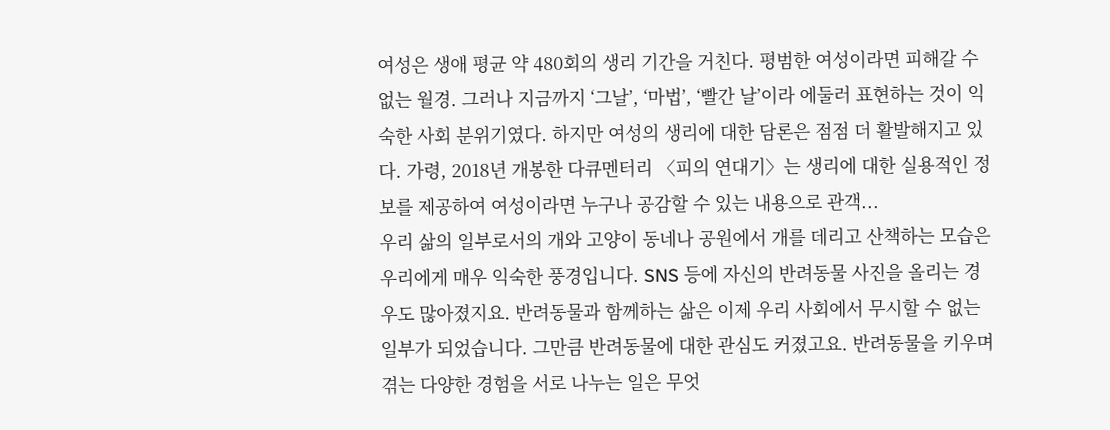여성은 생애 평균 약 480회의 생리 기간을 거친다. 평범한 여성이라면 피해갈 수 없는 월경. 그러나 지금까지 ‘그날’, ‘마법’, ‘빨간 날’이라 에둘러 표현하는 것이 익숙한 사회 분위기였다. 하지만 여성의 생리에 대한 담론은 점점 더 활발해지고 있다. 가령, 2018년 개봉한 다큐멘터리 〈피의 연대기〉는 생리에 대한 실용적인 정보를 제공하여 여성이라면 누구나 공감할 수 있는 내용으로 관객...
우리 삶의 일부로서의 개와 고양이 동네나 공원에서 개를 데리고 산책하는 모습은 우리에게 매우 익숙한 풍경입니다. SNS 등에 자신의 반려동물 사진을 올리는 경우도 많아졌지요. 반려동물과 함께하는 삶은 이제 우리 사회에서 무시할 수 없는 일부가 되었습니다. 그만큼 반려동물에 대한 관심도 커졌고요. 반려동물을 키우며 겪는 다양한 경험을 서로 나누는 일은 무엇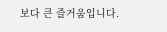보다 큰 즐거움입니다.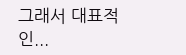그래서 대표적인...